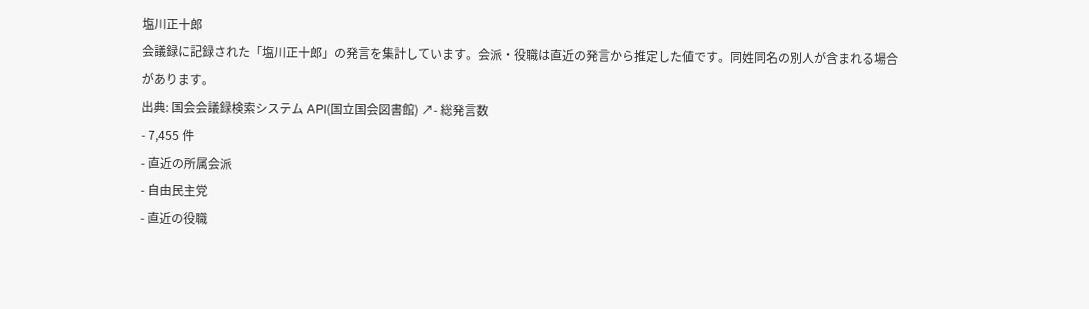塩川正十郎
会議録に記録された「塩川正十郎」の発言を集計しています。会派・役職は直近の発言から推定した値です。同姓同名の別人が含まれる場合があります。
出典: 国会会議録検索システム API(国立国会図書館) ↗- 総発言数
- 7,455 件
- 直近の所属会派
- 自由民主党
- 直近の役職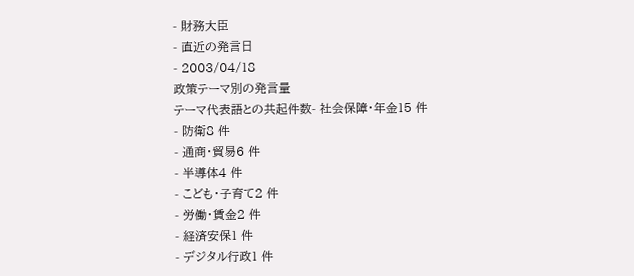- 財務大臣
- 直近の発言日
- 2003/04/18
政策テーマ別の発言量
テーマ代表語との共起件数- 社会保障・年金15 件
- 防衛8 件
- 通商・貿易6 件
- 半導体4 件
- こども・子育て2 件
- 労働・賃金2 件
- 経済安保1 件
- デジタル行政1 件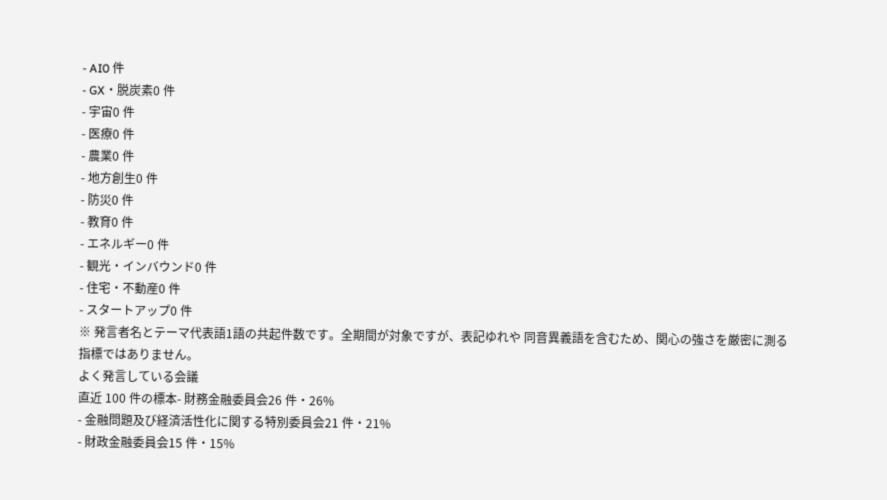- AI0 件
- GX・脱炭素0 件
- 宇宙0 件
- 医療0 件
- 農業0 件
- 地方創生0 件
- 防災0 件
- 教育0 件
- エネルギー0 件
- 観光・インバウンド0 件
- 住宅・不動産0 件
- スタートアップ0 件
※ 発言者名とテーマ代表語1語の共起件数です。全期間が対象ですが、表記ゆれや 同音異義語を含むため、関心の強さを厳密に測る指標ではありません。
よく発言している会議
直近 100 件の標本- 財務金融委員会26 件・26%
- 金融問題及び経済活性化に関する特別委員会21 件・21%
- 財政金融委員会15 件・15%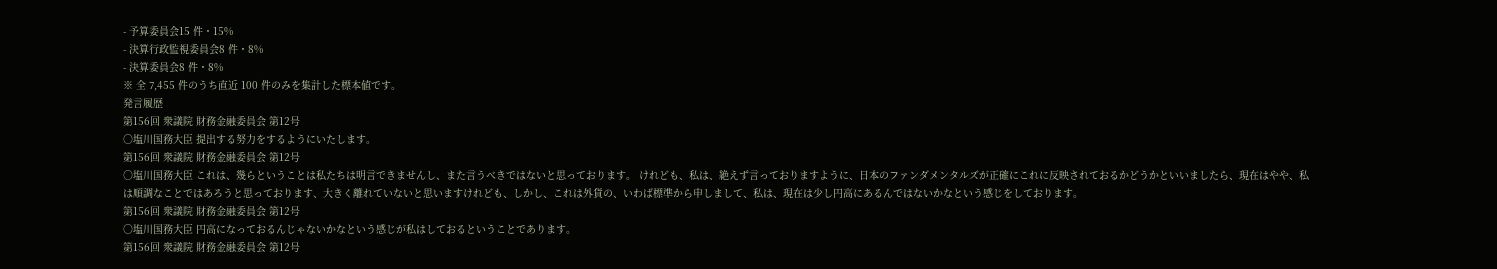- 予算委員会15 件・15%
- 決算行政監視委員会8 件・8%
- 決算委員会8 件・8%
※ 全 7,455 件のうち直近 100 件のみを集計した標本値です。
発言履歴
第156回 衆議院 財務金融委員会 第12号
○塩川国務大臣 提出する努力をするようにいたします。
第156回 衆議院 財務金融委員会 第12号
○塩川国務大臣 これは、幾らということは私たちは明言できませんし、また言うべきではないと思っております。 けれども、私は、絶えず言っておりますように、日本のファンダメンタルズが正確にこれに反映されておるかどうかといいましたら、現在はやや、私は順調なことではあろうと思っております、大きく離れていないと思いますけれども、しかし、これは外貨の、いわば標準から申しまして、私は、現在は少し円高にあるんではないかなという感じをしております。
第156回 衆議院 財務金融委員会 第12号
○塩川国務大臣 円高になっておるんじゃないかなという感じが私はしておるということであります。
第156回 衆議院 財務金融委員会 第12号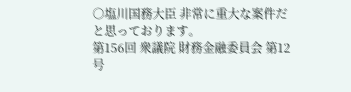○塩川国務大臣 非常に重大な案件だと思っております。
第156回 衆議院 財務金融委員会 第12号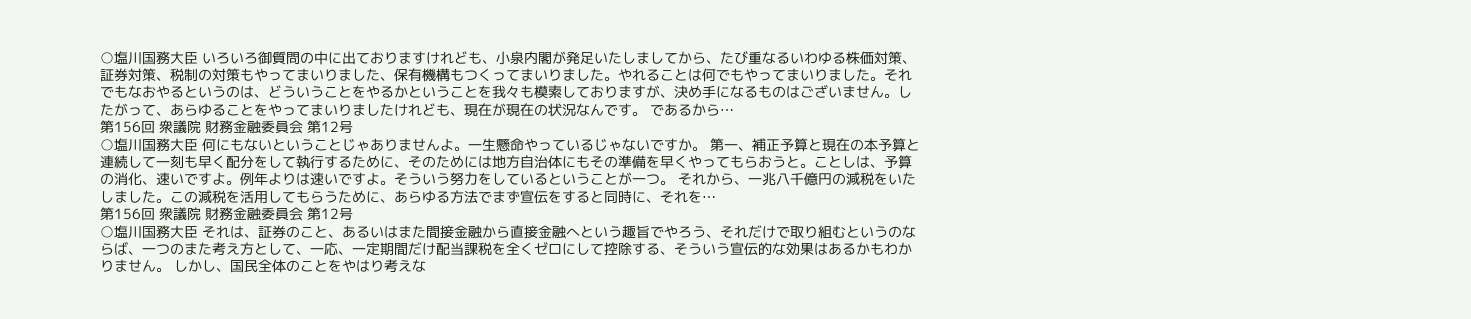○塩川国務大臣 いろいろ御質問の中に出ておりますけれども、小泉内閣が発足いたしましてから、たび重なるいわゆる株価対策、証券対策、税制の対策もやってまいりました、保有機構もつくってまいりました。やれることは何でもやってまいりました。それでもなおやるというのは、どういうことをやるかということを我々も模索しておりますが、決め手になるものはございません。したがって、あらゆることをやってまいりましたけれども、現在が現在の状況なんです。 であるから…
第156回 衆議院 財務金融委員会 第12号
○塩川国務大臣 何にもないということじゃありませんよ。一生懸命やっているじゃないですか。 第一、補正予算と現在の本予算と連続して一刻も早く配分をして執行するために、そのためには地方自治体にもその準備を早くやってもらおうと。ことしは、予算の消化、速いですよ。例年よりは速いですよ。そういう努力をしているということが一つ。 それから、一兆八千億円の減税をいたしました。この減税を活用してもらうために、あらゆる方法でまず宣伝をすると同時に、それを…
第156回 衆議院 財務金融委員会 第12号
○塩川国務大臣 それは、証券のこと、あるいはまた間接金融から直接金融へという趣旨でやろう、それだけで取り組むというのならば、一つのまた考え方として、一応、一定期間だけ配当課税を全くゼロにして控除する、そういう宣伝的な効果はあるかもわかりません。 しかし、国民全体のことをやはり考えな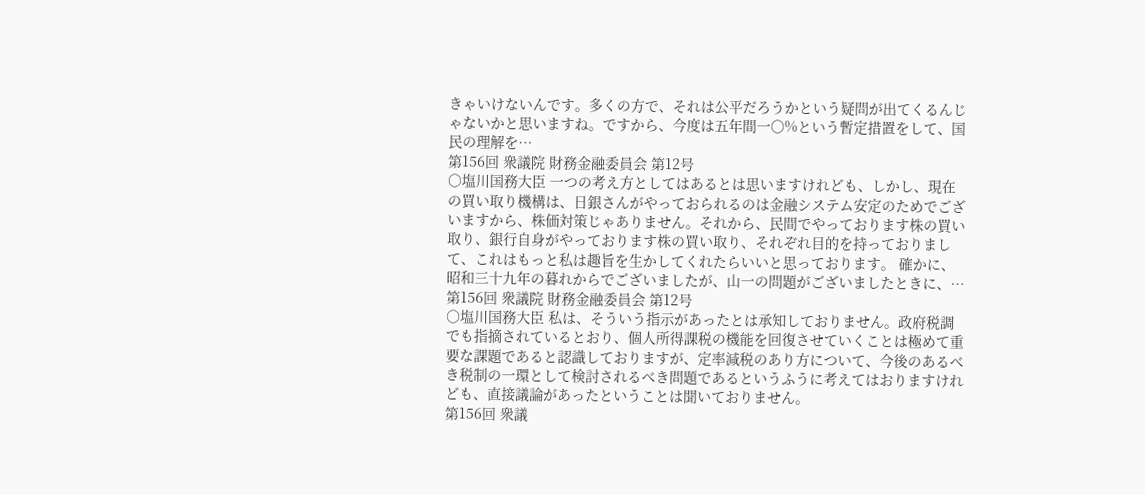きゃいけないんです。多くの方で、それは公平だろうかという疑問が出てくるんじゃないかと思いますね。ですから、今度は五年間一〇%という暫定措置をして、国民の理解を…
第156回 衆議院 財務金融委員会 第12号
○塩川国務大臣 一つの考え方としてはあるとは思いますけれども、しかし、現在の買い取り機構は、日銀さんがやっておられるのは金融システム安定のためでございますから、株価対策じゃありません。それから、民間でやっております株の買い取り、銀行自身がやっております株の買い取り、それぞれ目的を持っておりまして、これはもっと私は趣旨を生かしてくれたらいいと思っております。 確かに、昭和三十九年の暮れからでございましたが、山一の問題がございましたときに、…
第156回 衆議院 財務金融委員会 第12号
○塩川国務大臣 私は、そういう指示があったとは承知しておりません。政府税調でも指摘されているとおり、個人所得課税の機能を回復させていくことは極めて重要な課題であると認識しておりますが、定率減税のあり方について、今後のあるべき税制の一環として検討されるべき問題であるというふうに考えてはおりますけれども、直接議論があったということは聞いておりません。
第156回 衆議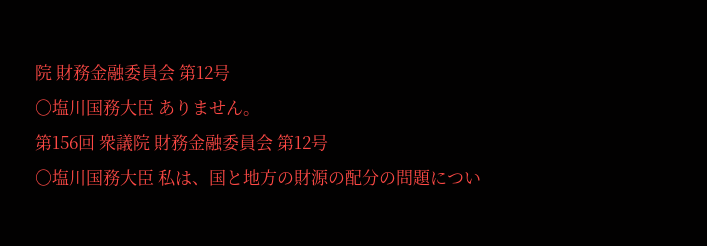院 財務金融委員会 第12号
○塩川国務大臣 ありません。
第156回 衆議院 財務金融委員会 第12号
○塩川国務大臣 私は、国と地方の財源の配分の問題につい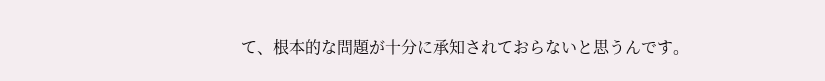て、根本的な問題が十分に承知されておらないと思うんです。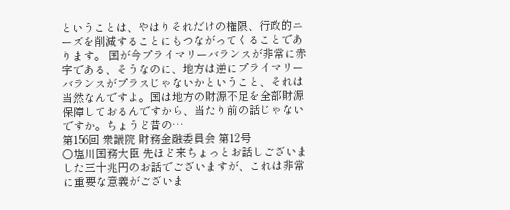ということは、やはりそれだけの権限、行政的ニーズを削減することにもつながってくることであります。 国が今プライマリーバランスが非常に赤字である、そうなのに、地方は逆にプライマリーバランスがプラスじゃないかということ、それは当然なんですよ。国は地方の財源不足を全部財源保障しておるんですから、当たり前の話じゃないですか。ちょうど昔の…
第156回 衆議院 財務金融委員会 第12号
○塩川国務大臣 先ほど来ちょっとお話しございました三十兆円のお話でございますが、これは非常に重要な意義がございま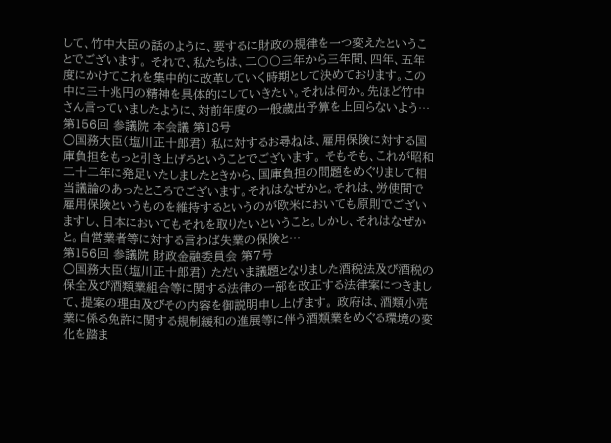して、竹中大臣の話のように、要するに財政の規律を一つ変えたということでございます。 それで、私たちは、二〇〇三年から三年間、四年、五年度にかけてこれを集中的に改革していく時期として決めております。この中に三十兆円の精神を具体的にしていきたい。それは何か。先ほど竹中さん言っていましたように、対前年度の一般歳出予算を上回らないよう…
第156回 参議院 本会議 第18号
○国務大臣(塩川正十郎君) 私に対するお尋ねは、雇用保険に対する国庫負担をもっと引き上げろということでございます。 そもそも、これが昭和二十二年に発足いたしましたときから、国庫負担の問題をめぐりまして相当議論のあったところでございます。それはなぜかと。それは、労使間で雇用保険というものを維持するというのが欧米においても原則でございますし、日本においてもそれを取りたいということ。しかし、それはなぜかと。自営業者等に対する言わば失業の保険と…
第156回 参議院 財政金融委員会 第7号
○国務大臣(塩川正十郎君) ただいま議題となりました酒税法及び酒税の保全及び酒類業組合等に関する法律の一部を改正する法律案につきまして、提案の理由及びその内容を御説明申し上げます。 政府は、酒類小売業に係る免許に関する規制緩和の進展等に伴う酒類業をめぐる環境の変化を踏ま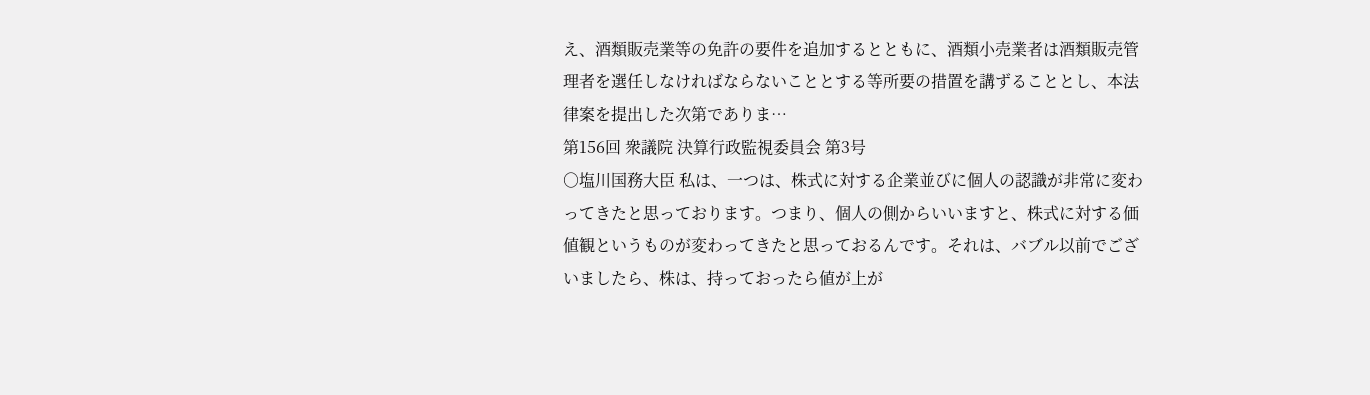え、酒類販売業等の免許の要件を追加するとともに、酒類小売業者は酒類販売管理者を選任しなければならないこととする等所要の措置を講ずることとし、本法律案を提出した次第でありま…
第156回 衆議院 決算行政監視委員会 第3号
○塩川国務大臣 私は、一つは、株式に対する企業並びに個人の認識が非常に変わってきたと思っております。つまり、個人の側からいいますと、株式に対する価値観というものが変わってきたと思っておるんです。それは、バブル以前でございましたら、株は、持っておったら値が上が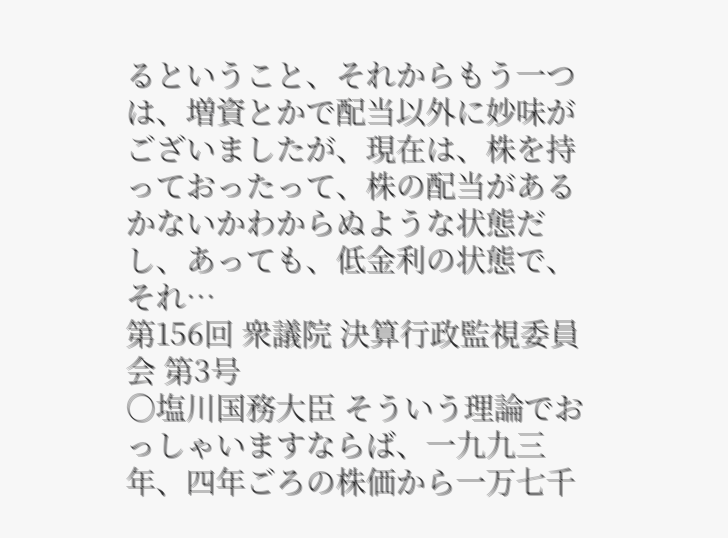るということ、それからもう一つは、増資とかで配当以外に妙味がございましたが、現在は、株を持っておったって、株の配当があるかないかわからぬような状態だし、あっても、低金利の状態で、それ…
第156回 衆議院 決算行政監視委員会 第3号
○塩川国務大臣 そういう理論でおっしゃいますならば、一九九三年、四年ごろの株価から一万七千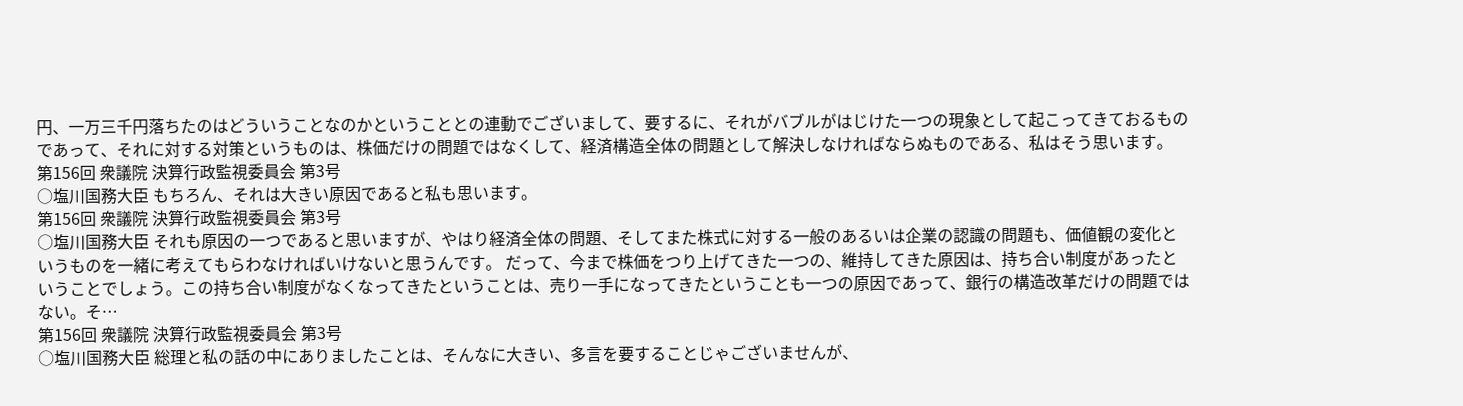円、一万三千円落ちたのはどういうことなのかということとの連動でございまして、要するに、それがバブルがはじけた一つの現象として起こってきておるものであって、それに対する対策というものは、株価だけの問題ではなくして、経済構造全体の問題として解決しなければならぬものである、私はそう思います。
第156回 衆議院 決算行政監視委員会 第3号
○塩川国務大臣 もちろん、それは大きい原因であると私も思います。
第156回 衆議院 決算行政監視委員会 第3号
○塩川国務大臣 それも原因の一つであると思いますが、やはり経済全体の問題、そしてまた株式に対する一般のあるいは企業の認識の問題も、価値観の変化というものを一緒に考えてもらわなければいけないと思うんです。 だって、今まで株価をつり上げてきた一つの、維持してきた原因は、持ち合い制度があったということでしょう。この持ち合い制度がなくなってきたということは、売り一手になってきたということも一つの原因であって、銀行の構造改革だけの問題ではない。そ…
第156回 衆議院 決算行政監視委員会 第3号
○塩川国務大臣 総理と私の話の中にありましたことは、そんなに大きい、多言を要することじゃございませんが、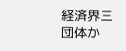経済界三団体か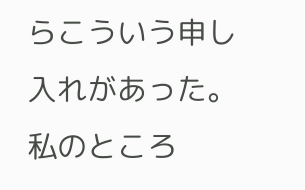らこういう申し入れがあった。私のところ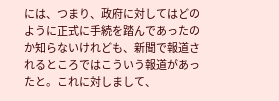には、つまり、政府に対してはどのように正式に手続を踏んであったのか知らないけれども、新聞で報道されるところではこういう報道があったと。これに対しまして、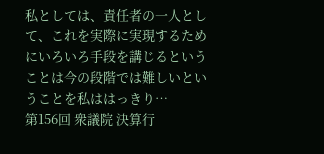私としては、責任者の一人として、これを実際に実現するためにいろいろ手段を講じるということは今の段階では難しいということを私ははっきり…
第156回 衆議院 決算行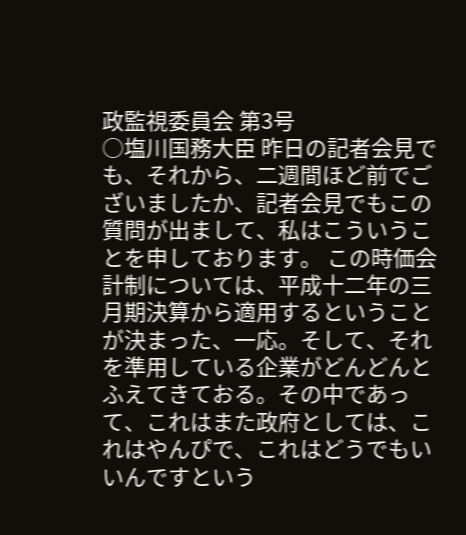政監視委員会 第3号
○塩川国務大臣 昨日の記者会見でも、それから、二週間ほど前でございましたか、記者会見でもこの質問が出まして、私はこういうことを申しております。 この時価会計制については、平成十二年の三月期決算から適用するということが決まった、一応。そして、それを準用している企業がどんどんとふえてきておる。その中であって、これはまた政府としては、これはやんぴで、これはどうでもいいんですという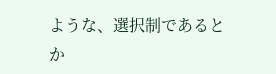ような、選択制であるとか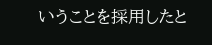いうことを採用したと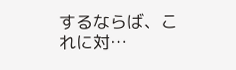するならば、これに対…